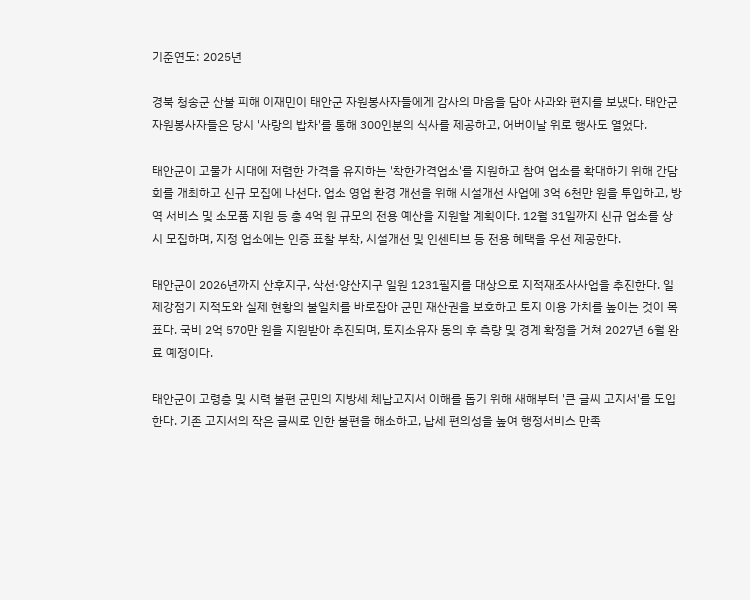기준연도: 2025년

경북 청송군 산불 피해 이재민이 태안군 자원봉사자들에게 감사의 마음을 담아 사과와 편지를 보냈다. 태안군 자원봉사자들은 당시 '사랑의 밥차'를 통해 300인분의 식사를 제공하고, 어버이날 위로 행사도 열었다.

태안군이 고물가 시대에 저렴한 가격을 유지하는 '착한가격업소'를 지원하고 참여 업소를 확대하기 위해 간담회를 개최하고 신규 모집에 나선다. 업소 영업 환경 개선을 위해 시설개선 사업에 3억 6천만 원을 투입하고, 방역 서비스 및 소모품 지원 등 총 4억 원 규모의 전용 예산을 지원할 계획이다. 12월 31일까지 신규 업소를 상시 모집하며, 지정 업소에는 인증 표찰 부착, 시설개선 및 인센티브 등 전용 혜택을 우선 제공한다.

태안군이 2026년까지 산후지구, 삭선·양산지구 일원 1231필지를 대상으로 지적재조사사업을 추진한다. 일제강점기 지적도와 실제 현황의 불일치를 바로잡아 군민 재산권을 보호하고 토지 이용 가치를 높이는 것이 목표다. 국비 2억 570만 원을 지원받아 추진되며, 토지소유자 동의 후 측량 및 경계 확정을 거쳐 2027년 6월 완료 예정이다.

태안군이 고령층 및 시력 불편 군민의 지방세 체납고지서 이해를 돕기 위해 새해부터 '큰 글씨 고지서'를 도입한다. 기존 고지서의 작은 글씨로 인한 불편을 해소하고, 납세 편의성을 높여 행정서비스 만족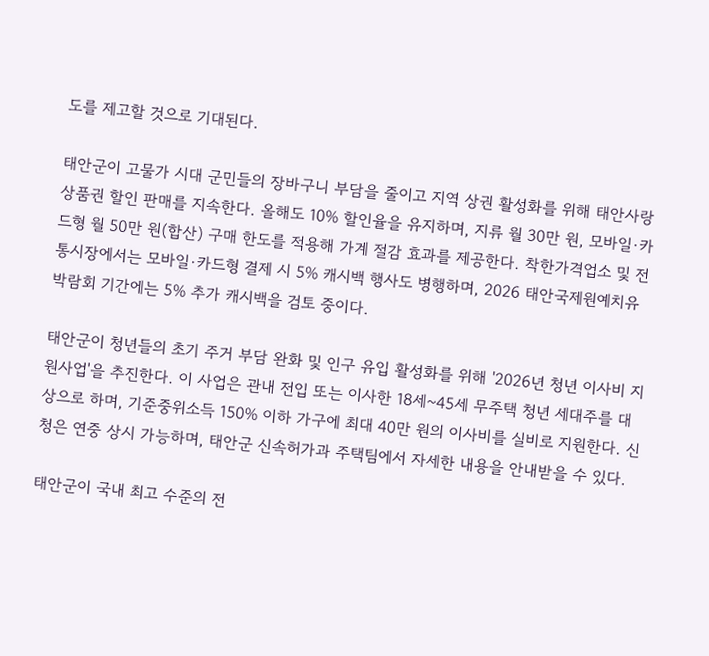도를 제고할 것으로 기대된다.

태안군이 고물가 시대 군민들의 장바구니 부담을 줄이고 지역 상권 활성화를 위해 태안사랑상품권 할인 판매를 지속한다. 올해도 10% 할인율을 유지하며, 지류 월 30만 원, 모바일·카드형 월 50만 원(합산) 구매 한도를 적용해 가계 절감 효과를 제공한다. 착한가격업소 및 전통시장에서는 모바일·카드형 결제 시 5% 캐시백 행사도 병행하며, 2026 태안국제원예치유박람회 기간에는 5% 추가 캐시백을 검토 중이다.

태안군이 청년들의 초기 주거 부담 완화 및 인구 유입 활성화를 위해 '2026년 청년 이사비 지원사업'을 추진한다. 이 사업은 관내 전입 또는 이사한 18세~45세 무주택 청년 세대주를 대상으로 하며, 기준중위소득 150% 이하 가구에 최대 40만 원의 이사비를 실비로 지원한다. 신청은 연중 상시 가능하며, 태안군 신속허가과 주택팀에서 자세한 내용을 안내받을 수 있다.

태안군이 국내 최고 수준의 전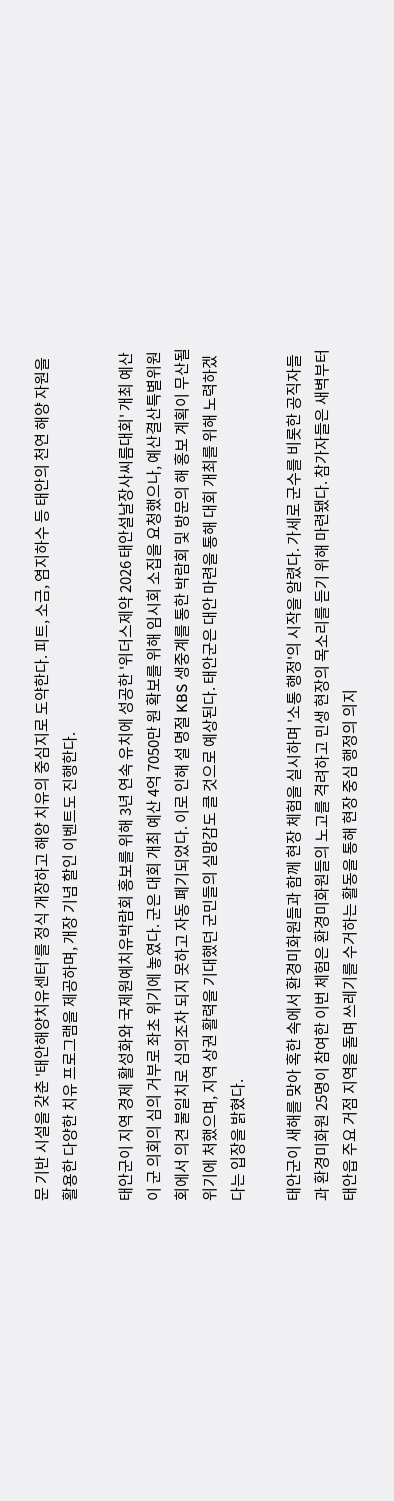문 기반 시설을 갖춘 '태안해양치유센터'를 정식 개장하고 해양 치유의 중심지로 도약한다. 피트, 소금, 염지하수 등 태안의 천연 해양 자원을 활용한 다양한 치유 프로그램을 제공하며, 개장 기념 할인 이벤트도 진행한다.

태안군이 지역 경제 활성화와 국제원예치유박람회 홍보를 위해 3년 연속 유치에 성공한 '위더스제약 2026 태안설날장사씨름대회' 개최 예산이 군 의회의 심의 거부로 좌초 위기에 놓였다. 군은 대회 개최 예산 4억 7050만 원 확보를 위해 임시회 소집을 요청했으나, 예산결산특별위원회에서 의견 불일치로 심의조차 되지 못하고 자동 폐기되었다. 이로 인해 설 명절 KBS 생중계를 통한 박람회 및 방문의 해 홍보 계획이 무산될 위기에 처했으며, 지역 상권 활력을 기대했던 군민들의 실망감도 클 것으로 예상된다. 태안군은 대안 마련을 통해 대회 개최를 위해 노력하겠다는 입장을 밝혔다.

태안군이 새해를 맞아 혹한 속에서 환경미화원들과 함께 현장 체험을 실시하며 '소통 행정'의 시작을 알렸다. 가세로 군수를 비롯한 공직자들과 환경미화원 25명이 참여한 이번 체험은 환경미화원들의 노고를 격려하고 민생 현장의 목소리를 듣기 위해 마련됐다. 참가자들은 새벽부터 태안읍 주요 거점 지역을 돌며 쓰레기를 수거하는 활동을 통해 현장 중심 행정의 의지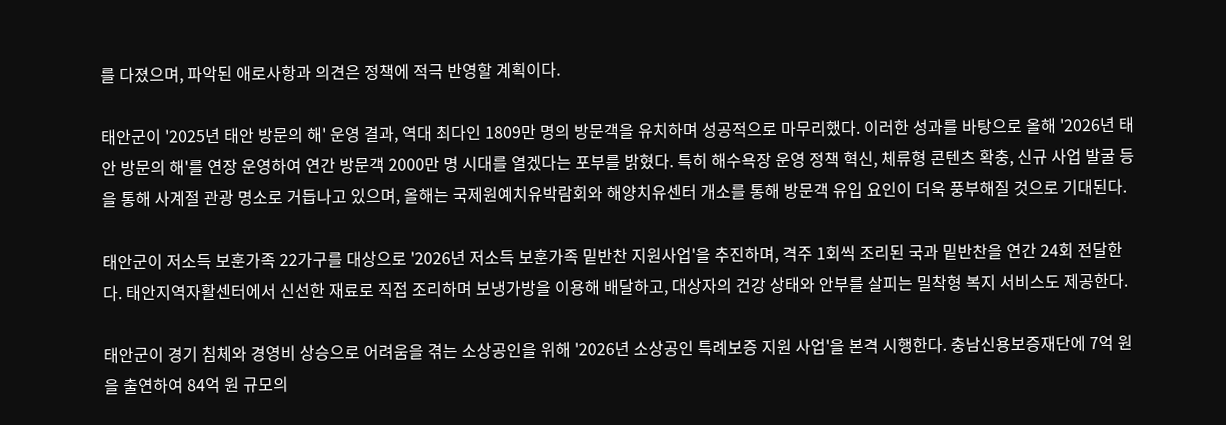를 다졌으며, 파악된 애로사항과 의견은 정책에 적극 반영할 계획이다.

태안군이 '2025년 태안 방문의 해' 운영 결과, 역대 최다인 1809만 명의 방문객을 유치하며 성공적으로 마무리했다. 이러한 성과를 바탕으로 올해 '2026년 태안 방문의 해'를 연장 운영하여 연간 방문객 2000만 명 시대를 열겠다는 포부를 밝혔다. 특히 해수욕장 운영 정책 혁신, 체류형 콘텐츠 확충, 신규 사업 발굴 등을 통해 사계절 관광 명소로 거듭나고 있으며, 올해는 국제원예치유박람회와 해양치유센터 개소를 통해 방문객 유입 요인이 더욱 풍부해질 것으로 기대된다.

태안군이 저소득 보훈가족 22가구를 대상으로 '2026년 저소득 보훈가족 밑반찬 지원사업'을 추진하며, 격주 1회씩 조리된 국과 밑반찬을 연간 24회 전달한다. 태안지역자활센터에서 신선한 재료로 직접 조리하며 보냉가방을 이용해 배달하고, 대상자의 건강 상태와 안부를 살피는 밀착형 복지 서비스도 제공한다.

태안군이 경기 침체와 경영비 상승으로 어려움을 겪는 소상공인을 위해 '2026년 소상공인 특례보증 지원 사업'을 본격 시행한다. 충남신용보증재단에 7억 원을 출연하여 84억 원 규모의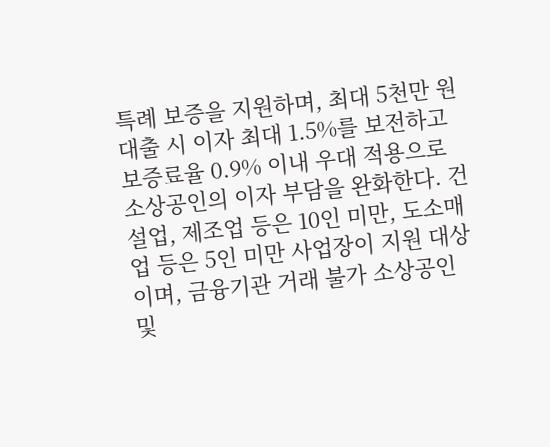특례 보증을 지원하며, 최대 5천만 원 대출 시 이자 최대 1.5%를 보전하고 보증료율 0.9% 이내 우대 적용으로 소상공인의 이자 부담을 완화한다. 건설업, 제조업 등은 10인 미만, 도소매업 등은 5인 미만 사업장이 지원 대상이며, 금융기관 거래 불가 소상공인 및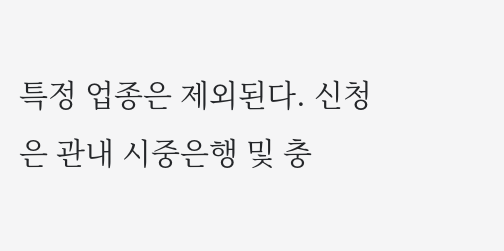특정 업종은 제외된다. 신청은 관내 시중은행 및 충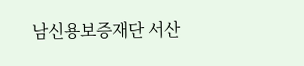남신용보증재단 서산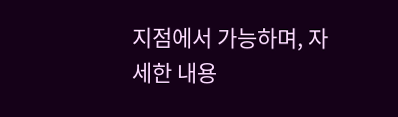지점에서 가능하며, 자세한 내용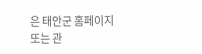은 태안군 홈페이지 또는 관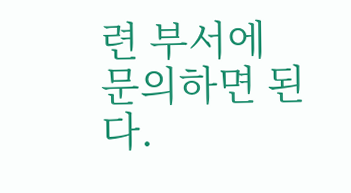련 부서에 문의하면 된다.